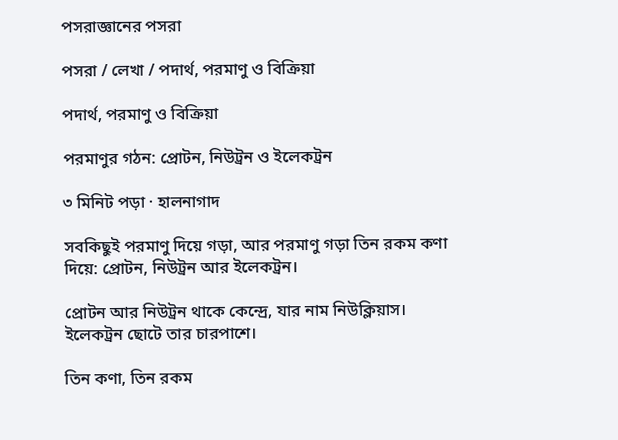পসরাজ্ঞানের পসরা

পসরা / লেখা / পদার্থ, পরমাণু ও বিক্রিয়া

পদার্থ, পরমাণু ও বিক্রিয়া

পরমাণুর গঠন: প্রোটন, নিউট্রন ও ইলেকট্রন

৩ মিনিট পড়া · হালনাগাদ

সবকিছুই পরমাণু দিয়ে গড়া, আর পরমাণু গড়া তিন রকম কণা দিয়ে: প্রোটন, নিউট্রন আর ইলেকট্রন।

প্রোটন আর নিউট্রন থাকে কেন্দ্রে, যার নাম নিউক্লিয়াস। ইলেকট্রন ছোটে তার চারপাশে।

তিন কণা, তিন রকম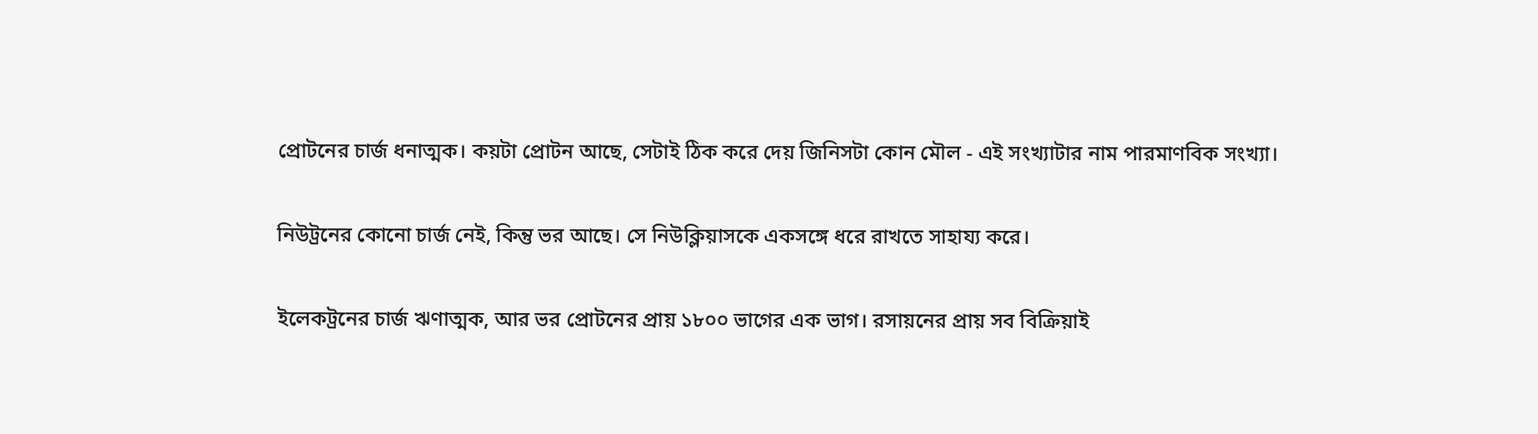প্রোটনের চার্জ ধনাত্মক। কয়টা প্রোটন আছে, সেটাই ঠিক করে দেয় জিনিসটা কোন মৌল - এই সংখ্যাটার নাম পারমাণবিক সংখ্যা।

নিউট্রনের কোনো চার্জ নেই, কিন্তু ভর আছে। সে নিউক্লিয়াসকে একসঙ্গে ধরে রাখতে সাহায্য করে।

ইলেকট্রনের চার্জ ঋণাত্মক, আর ভর প্রোটনের প্রায় ১৮০০ ভাগের এক ভাগ। রসায়নের প্রায় সব বিক্রিয়াই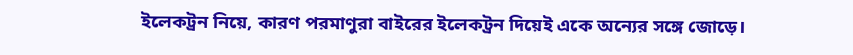ইলেকট্রন নিয়ে, কারণ পরমাণুরা বাইরের ইলেকট্রন দিয়েই একে অন্যের সঙ্গে জোড়ে।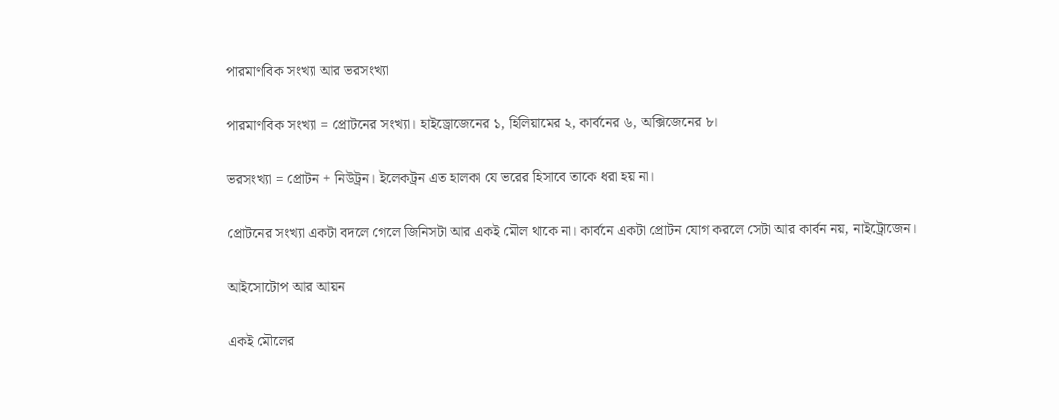পারমাণবিক সংখ্যা আর ভরসংখ্যা

পারমাণবিক সংখ্যা = প্রোটনের সংখ্যা। হাইড্রোজেনের ১, হিলিয়ামের ২, কার্বনের ৬, অক্সিজেনের ৮।

ভরসংখ্যা = প্রোটন + নিউট্রন। ইলেকট্রন এত হালকা যে ভরের হিসাবে তাকে ধরা হয় না।

প্রোটনের সংখ্যা একটা বদলে গেলে জিনিসটা আর একই মৌল থাকে না। কার্বনে একটা প্রোটন যোগ করলে সেটা আর কার্বন নয়, নাইট্রোজেন।

আইসোটোপ আর আয়ন

একই মৌলের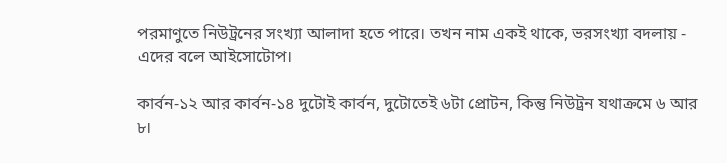পরমাণুতে নিউট্রনের সংখ্যা আলাদা হতে পারে। তখন নাম একই থাকে, ভরসংখ্যা বদলায় - এদের বলে আইসোটোপ।

কার্বন-১২ আর কার্বন-১৪ দুটোই কার্বন, দুটোতেই ৬টা প্রোটন, কিন্তু নিউট্রন যথাক্রমে ৬ আর ৮।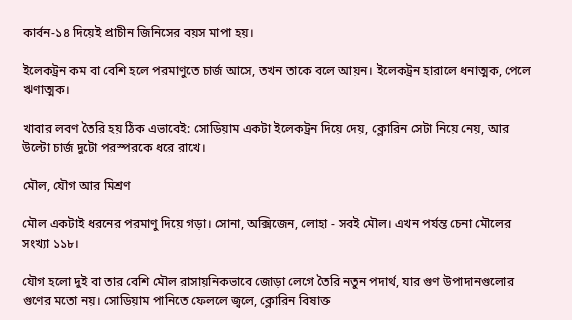কার্বন-১৪ দিয়েই প্রাচীন জিনিসের বয়স মাপা হয়।

ইলেকট্রন কম বা বেশি হলে পরমাণুতে চার্জ আসে, তখন তাকে বলে আয়ন। ইলেকট্রন হারালে ধনাত্মক, পেলে ঋণাত্মক।

খাবার লবণ তৈরি হয় ঠিক এভাবেই: সোডিয়াম একটা ইলেকট্রন দিয়ে দেয়, ক্লোরিন সেটা নিয়ে নেয়, আর উল্টো চার্জ দুটো পরস্পরকে ধরে রাখে।

মৌল, যৌগ আর মিশ্রণ

মৌল একটাই ধরনের পরমাণু দিয়ে গড়া। সোনা, অক্সিজেন, লোহা - সবই মৌল। এখন পর্যন্ত চেনা মৌলের সংখ্যা ১১৮।

যৌগ হলো দুই বা তার বেশি মৌল রাসায়নিকভাবে জোড়া লেগে তৈরি নতুন পদার্থ, যার গুণ উপাদানগুলোর গুণের মতো নয়। সোডিয়াম পানিতে ফেললে জ্বলে, ক্লোরিন বিষাক্ত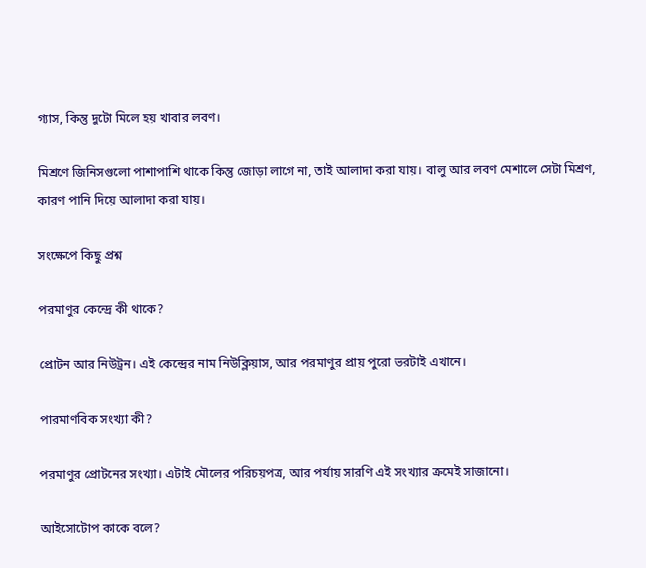গ্যাস, কিন্তু দুটো মিলে হয় খাবার লবণ।

মিশ্রণে জিনিসগুলো পাশাপাশি থাকে কিন্তু জোড়া লাগে না, তাই আলাদা করা যায়। বালু আর লবণ মেশালে সেটা মিশ্রণ, কারণ পানি দিয়ে আলাদা করা যায়।

সংক্ষেপে কিছু প্রশ্ন

পরমাণুর কেন্দ্রে কী থাকে?

প্রোটন আর নিউট্রন। এই কেন্দ্রের নাম নিউক্লিয়াস, আর পরমাণুর প্রায় পুরো ভরটাই এখানে।

পারমাণবিক সংখ্যা কী?

পরমাণুর প্রোটনের সংখ্যা। এটাই মৌলের পরিচয়পত্র, আর পর্যায় সারণি এই সংখ্যার ক্রমেই সাজানো।

আইসোটোপ কাকে বলে?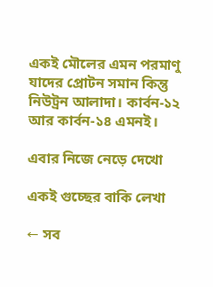একই মৌলের এমন পরমাণু যাদের প্রোটন সমান কিন্তু নিউট্রন আলাদা। কার্বন-১২ আর কার্বন-১৪ এমনই।

এবার নিজে নেড়ে দেখো

একই গুচ্ছের বাকি লেখা

← সব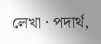লেখা · পদার্থ,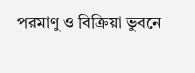পরমাণু ও বিক্রিয়া ভুবনে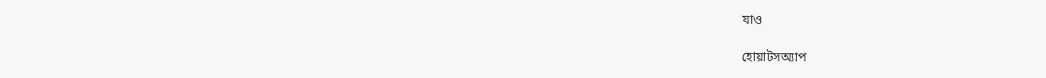যাও

হোয়াটসঅ্যাপ